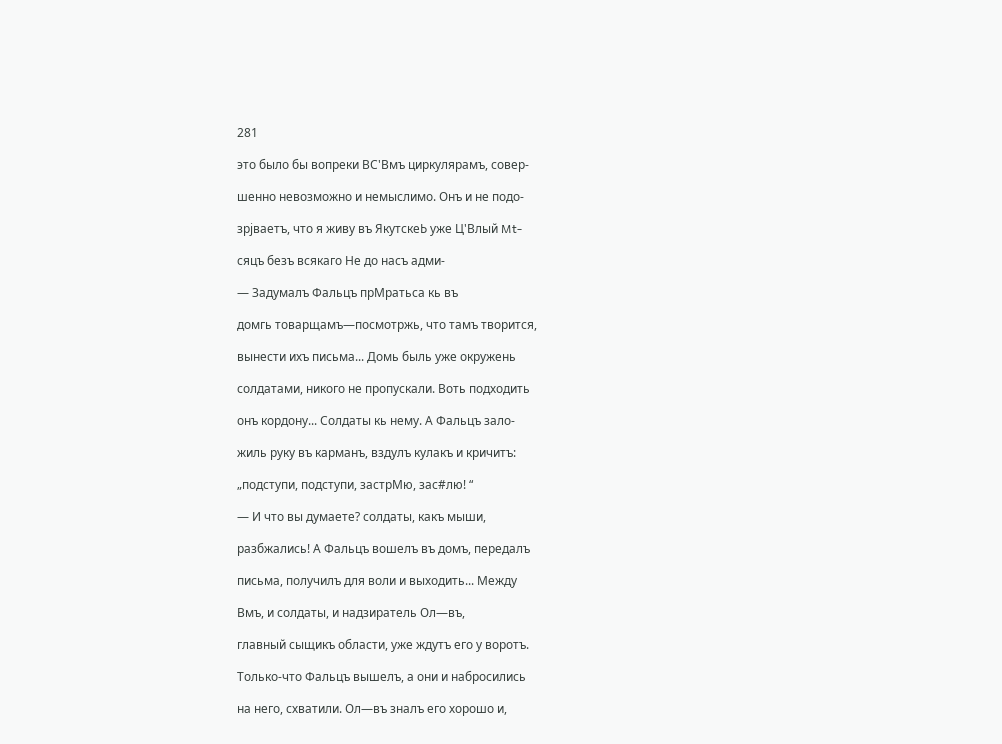281

это было бы вопреки ВС'Вмъ циркулярамъ, совер-

шенно невозможно и немыслимо. Онъ и не подо-

зрјваетъ, что я живу въ ЯкутскеЬ уже Ц'Влый Mt-

сяцъ безъ всякаго Не до насъ адми-

— Задумалъ Фальцъ прМратьса кь въ

домгь товарщамъ—посмотржь, что тамъ творится,

вынести ихъ письма... Домь быль уже окружень

солдатами, никого не пропускали. Воть подходить

онъ кордону... Солдаты кь нему. А Фальцъ зало-

жиль руку въ карманъ, вздулъ кулакъ и кричитъ:

„подступи, подступи, застрМю, зас#лю! “

— И что вы думаете? солдаты, какъ мыши,

разбжались! А Фальцъ вошелъ въ домъ, передалъ

письма, получилъ для воли и выходить... Между

Вмъ, и солдаты, и надзиратель Ол—въ,

главный сыщикъ области, уже ждутъ его у воротъ.

Только-что Фальцъ вышелъ, а они и набросились

на него, схватили. Ол—въ зналъ его хорошо и,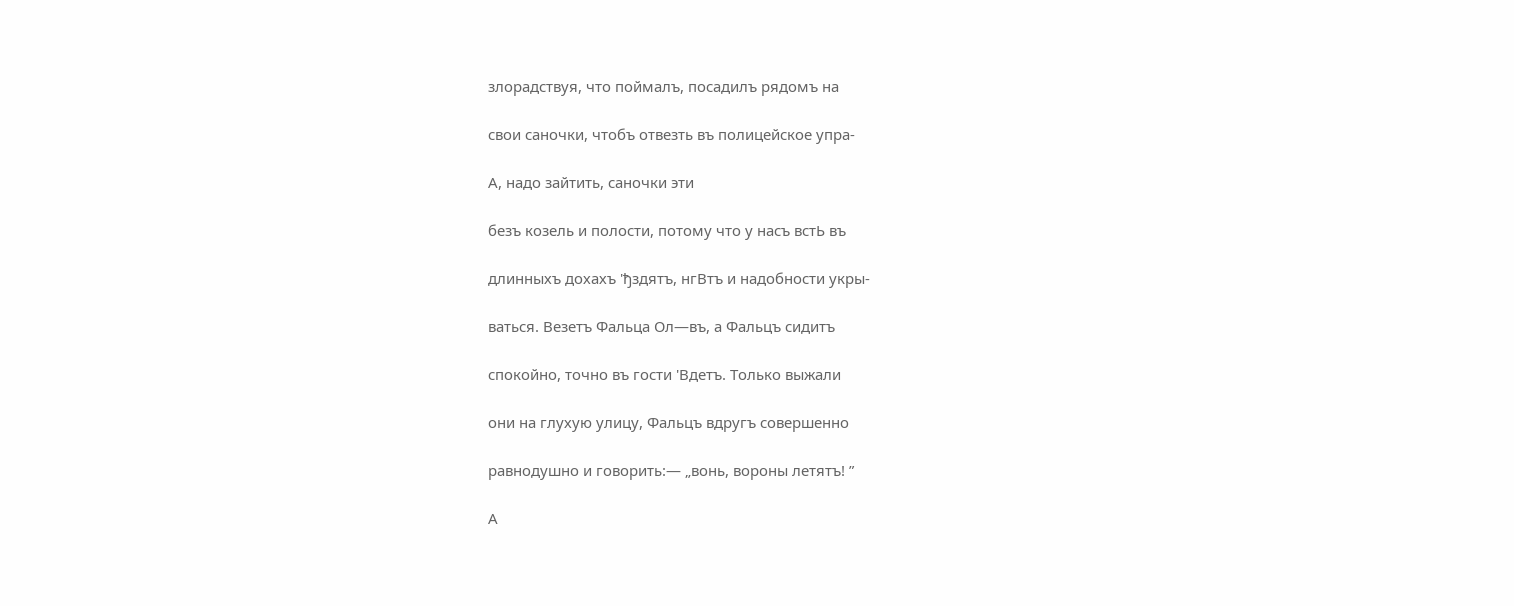злорадствуя, что поймалъ, посадилъ рядомъ на

свои саночки, чтобъ отвезть въ полицейское упра-

А, надо зайтить, саночки эти

безъ козель и полости, потому что у насъ встЬ въ

длинныхъ дохахъ 'ђздятъ, нгВтъ и надобности укры-

ваться. Везетъ Фальца Ол—въ, а Фальцъ сидитъ

спокойно, точно въ гости 'Вдетъ. Только выжали

они на глухую улицу, Фальцъ вдругъ совершенно

равнодушно и говорить:— „вонь, вороны летятъ! ”

А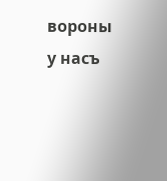вороны у насъ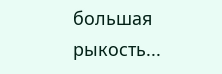большая рыкость...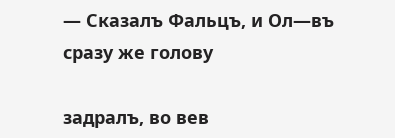— Сказалъ Фальцъ, и Ол—въ сразу же голову

задралъ, во вев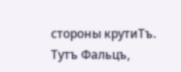стороны крутиТъ. Тутъ Фальцъ,